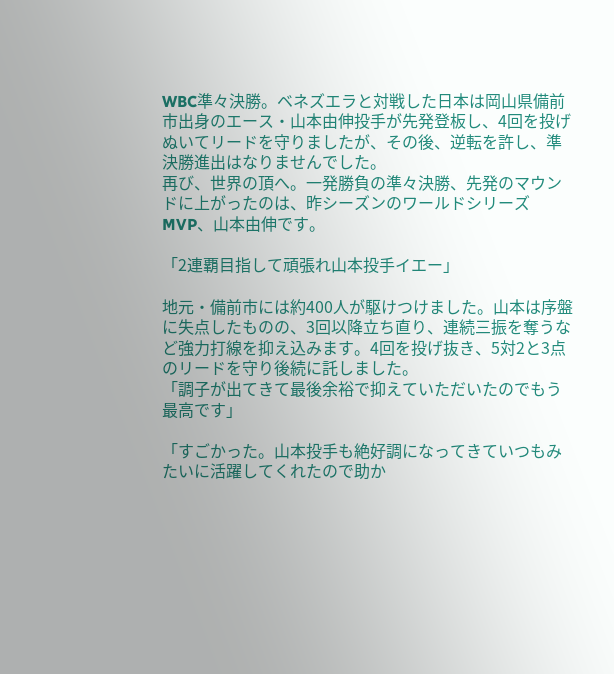WBC準々決勝。ベネズエラと対戦した日本は岡山県備前市出身のエース・山本由伸投手が先発登板し、4回を投げぬいてリードを守りましたが、その後、逆転を許し、準決勝進出はなりませんでした。
再び、世界の頂へ。一発勝負の準々決勝、先発のマウンドに上がったのは、昨シーズンのワールドシリーズMVP、山本由伸です。

「2連覇目指して頑張れ山本投手イエー」

地元・備前市には約400人が駆けつけました。山本は序盤に失点したものの、3回以降立ち直り、連続三振を奪うなど強力打線を抑え込みます。4回を投げ抜き、5対2と3点のリードを守り後続に託しました。
「調子が出てきて最後余裕で抑えていただいたのでもう最高です」

「すごかった。山本投手も絶好調になってきていつもみたいに活躍してくれたので助か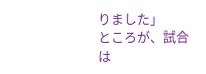りました」
ところが、試合は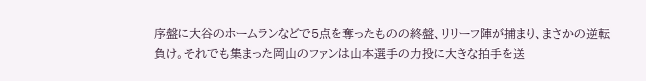序盤に大谷のホームランなどで5点を奪ったものの終盤、リリーフ陣が捕まり、まさかの逆転負け。それでも集まった岡山のファンは山本選手の力投に大きな拍手を送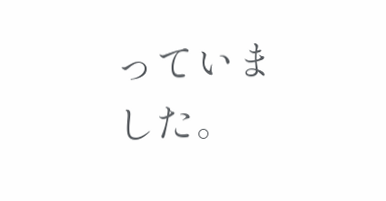っていました。